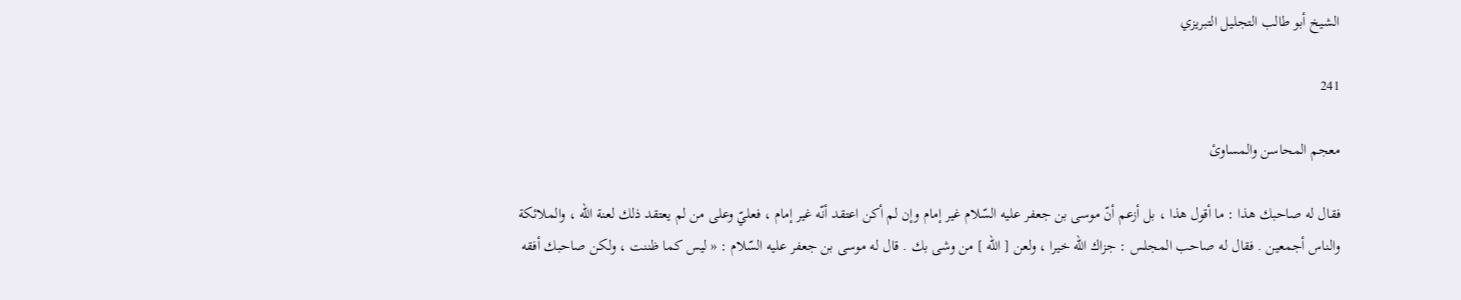الشيخ أبو طالب التجليل التبريزي

241

معجم المحاسن والمساوئ

فقال له صاحبك هذا : ما أقول هذا ، بل أزعم أنّ موسى بن جعفر عليه السّلام غير إمام وإن لم أكن اعتقد أنّه غير إمام ، فعليّ وعلى من لم يعتقد ذلك لعنة اللّه ، والملائكة والناس أجمعين . فقال له صاحب المجلس : جزاك اللّه خيرا ، ولعن [ اللّه ] من وشى بك . قال له موسى بن جعفر عليه السّلام : « ليس كما ظننت ، ولكن صاحبك أفقه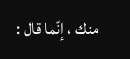منك ، إنّما قال :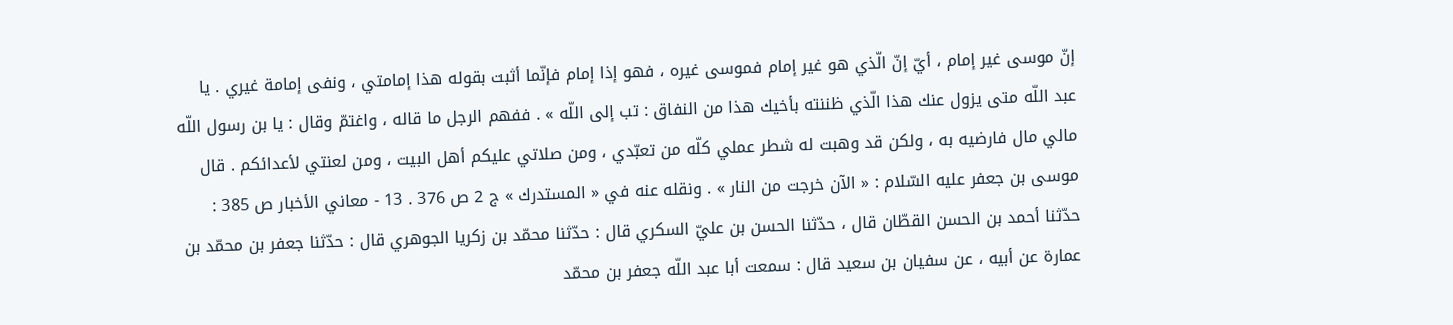إنّ موسى غير إمام ، أيّ إنّ الّذي هو غير إمام فموسى غيره ، فهو إذا إمام فإنّما أثبت بقوله هذا إمامتي ، ونفى إمامة غيري . يا عبد اللّه متى يزول عنك هذا الّذي ظننته بأخيك هذا من النفاق : تب إلى اللّه » . ففهم الرجل ما قاله ، واغتمّ وقال : يا بن رسول اللّه مالي مال فارضيه به ، ولكن قد وهبت له شطر عملي كلّه من تعبّدي ، ومن صلاتي عليكم أهل البيت ، ومن لعنتي لأعدائكم . قال موسى بن جعفر عليه السّلام : « الآن خرجت من النار » . ونقله عنه في « المستدرك » ج 2 ص 376 . 13 - معاني الأخبار ص 385 : حدّثنا أحمد بن الحسن القطّان قال ، حدّثنا الحسن بن عليّ السكري قال : حدّثنا محمّد بن زكريا الجوهري قال : حدّثنا جعفر بن محمّد بن عمارة عن أبيه ، عن سفيان بن سعيد قال : سمعت أبا عبد اللّه جعفر بن محمّد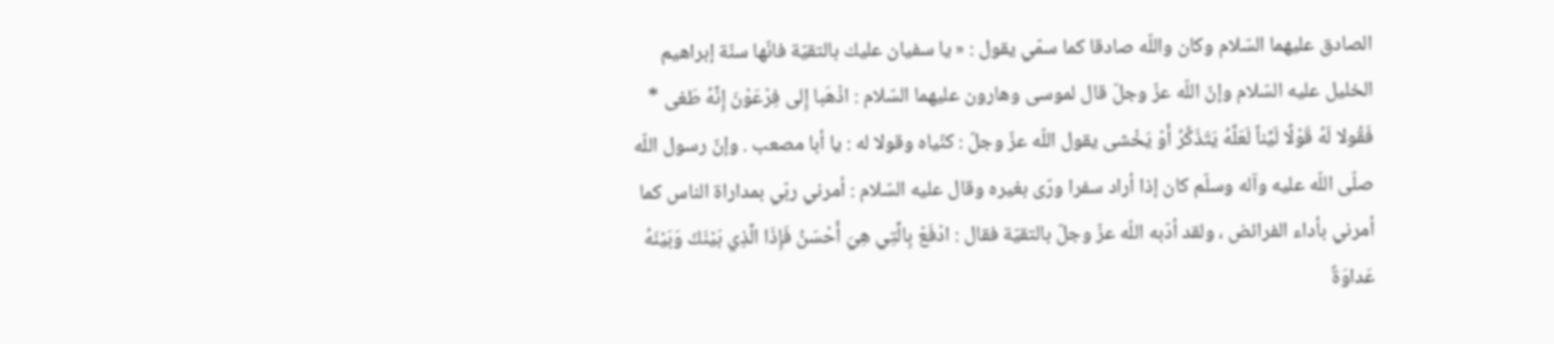الصادق عليهما السّلام وكان واللّه صادقا كما سمّي يقول : « يا سفيان عليك بالتقيّة فانّها سنّة إبراهيم الخليل عليه السّلام وإنّ اللّه عزّ وجلّ قال لموسى وهارون عليهما السّلام : اذْهَبا إِلى فِرْعَوْنَ إِنَّهُ طَغى * فَقُولا لَهُ قَوْلًا لَيِّناً لَعَلَّهُ يَتَذَكَّرُ أَوْ يَخْشى يقول اللّه عزّ وجلّ : كنّياه وقولا له : يا أبا مصعب . وإنّ رسول اللّه صلّى اللّه عليه وآله وسلّم كان إذا أراد سفرا ورّى بغيره وقال عليه السّلام : أمرني ربّي بمداراة الناس كما أمرني بأداء الفرائض ، ولقد أدّبه اللّه عزّ وجلّ بالتقيّة فقال : ادْفَعْ بِالَّتِي هِيَ أَحْسَنُ فَإِذَا الَّذِي بَيْنَكَ وَبَيْنَهُ عَداوَةٌ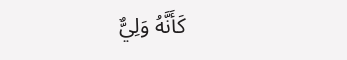كَأَنَّهُ وَلِيٌّ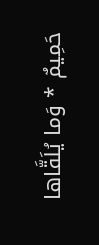حَمِيمٌ * وَما يُلَقَّاها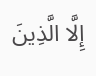إِلَّا الَّذِينَ